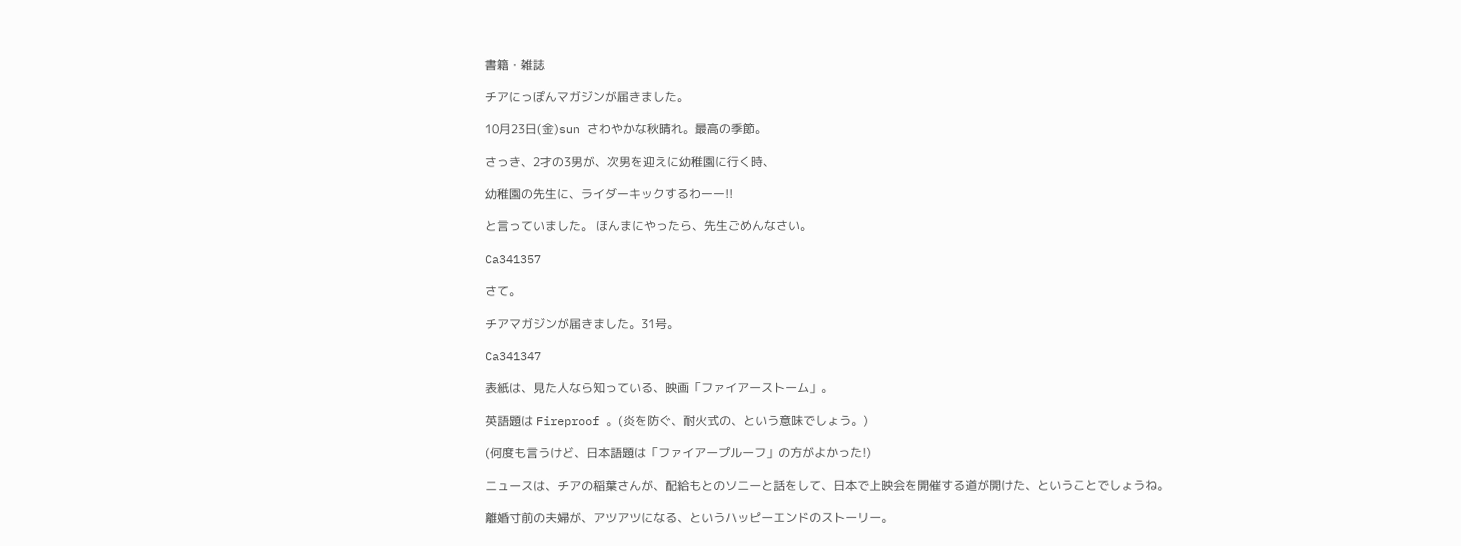書籍・雑誌

チアにっぽんマガジンが届きました。

10月23日(金)sun さわやかな秋晴れ。最高の季節。

さっき、2才の3男が、次男を迎えに幼稚園に行く時、

幼稚園の先生に、ライダーキックするわーー!!

と言っていました。 ほんまにやったら、先生ごめんなさい。

Ca341357

さて。

チアマガジンが届きました。31号。

Ca341347

表紙は、見た人なら知っている、映画「ファイアーストーム」。

英語題は Fireproof 。(炎を防ぐ、耐火式の、という意味でしょう。)

(何度も言うけど、日本語題は「ファイアープルーフ」の方がよかった!)

ニュースは、チアの稲葉さんが、配給もとのソニーと話をして、日本で上映会を開催する道が開けた、ということでしょうね。

離婚寸前の夫婦が、アツアツになる、というハッピーエンドのストーリー。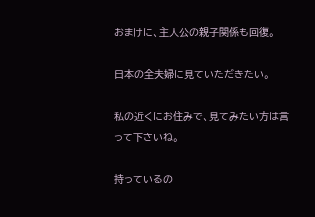おまけに、主人公の親子関係も回復。

日本の全夫婦に見ていただきたい。

私の近くにお住みで、見てみたい方は言って下さいね。

持っているの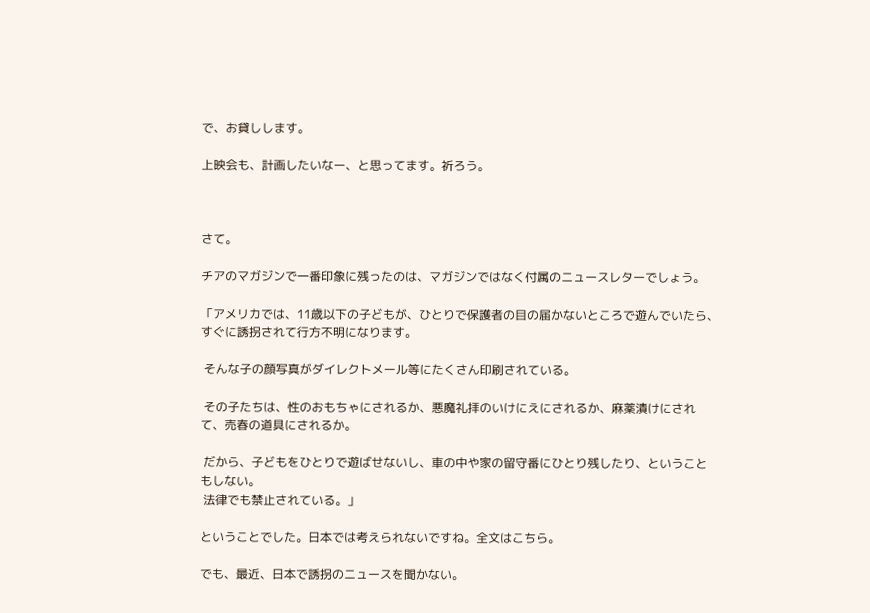で、お貸しします。

上映会も、計画したいなー、と思ってます。祈ろう。



さて。

チアのマガジンで一番印象に残ったのは、マガジンではなく付属のニュースレターでしょう。

「アメリカでは、11歳以下の子どもが、ひとりで保護者の目の届かないところで遊んでいたら、すぐに誘拐されて行方不明になります。

 そんな子の顔写真がダイレクトメール等にたくさん印刷されている。

 その子たちは、性のおもちゃにされるか、悪魔礼拝のいけにえにされるか、麻薬漬けにされて、売春の道具にされるか。

 だから、子どもをひとりで遊ばせないし、車の中や家の留守番にひとり残したり、ということもしない。
 法律でも禁止されている。」

ということでした。日本では考えられないですね。全文はこちら。

でも、最近、日本で誘拐のニュースを聞かない。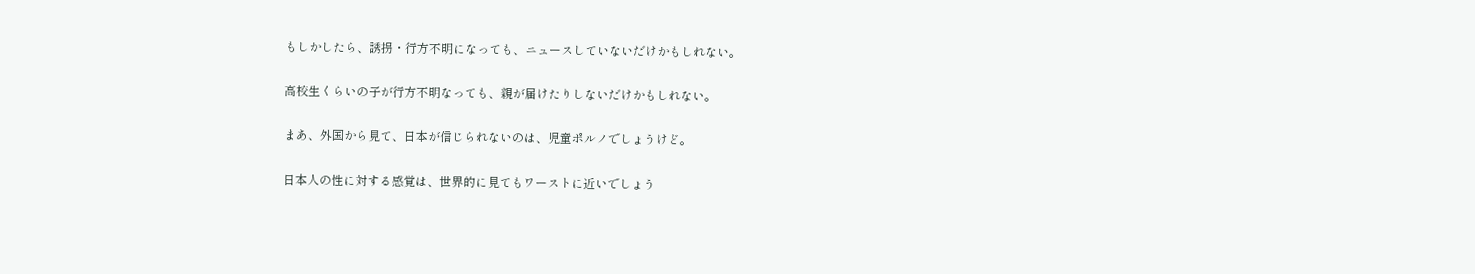もしかしたら、誘拐・行方不明になっても、ニュースしていないだけかもしれない。

高校生くらいの子が行方不明なっても、親が届けたりしないだけかもしれない。

まあ、外国から見て、日本が信じられないのは、児童ポルノでしょうけど。

日本人の性に対する感覚は、世界的に見てもワーストに近いでしょう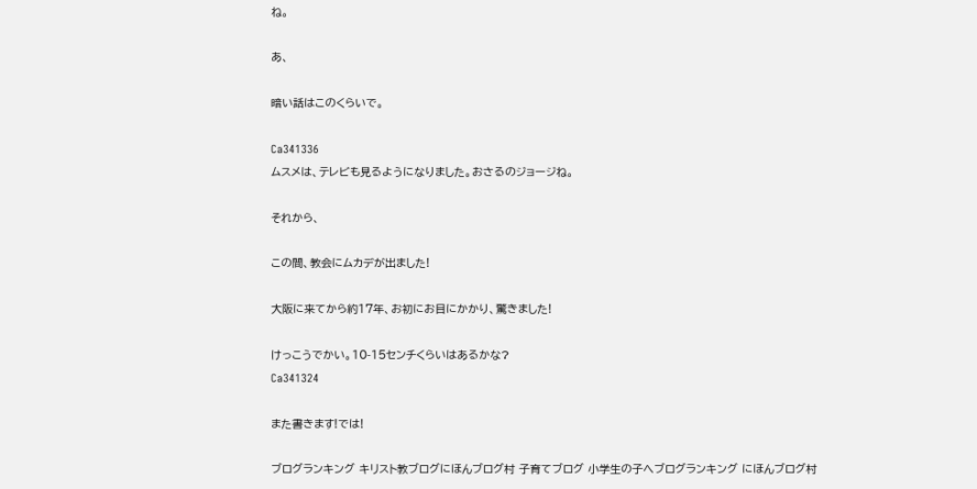ね。

あ、

暗い話はこのくらいで。

Ca341336
ムスメは、テレビも見るようになりました。おさるのジョージね。

それから、

この間、教会にムカデが出ました!

大阪に来てから約17年、お初にお目にかかり、驚きました!

けっこうでかい。10-15センチくらいはあるかな?
Ca341324

また書きます!では!

ブログランキング キリスト教ブログにほんブログ村 子育てブログ 小学生の子へブログランキング にほんブログ村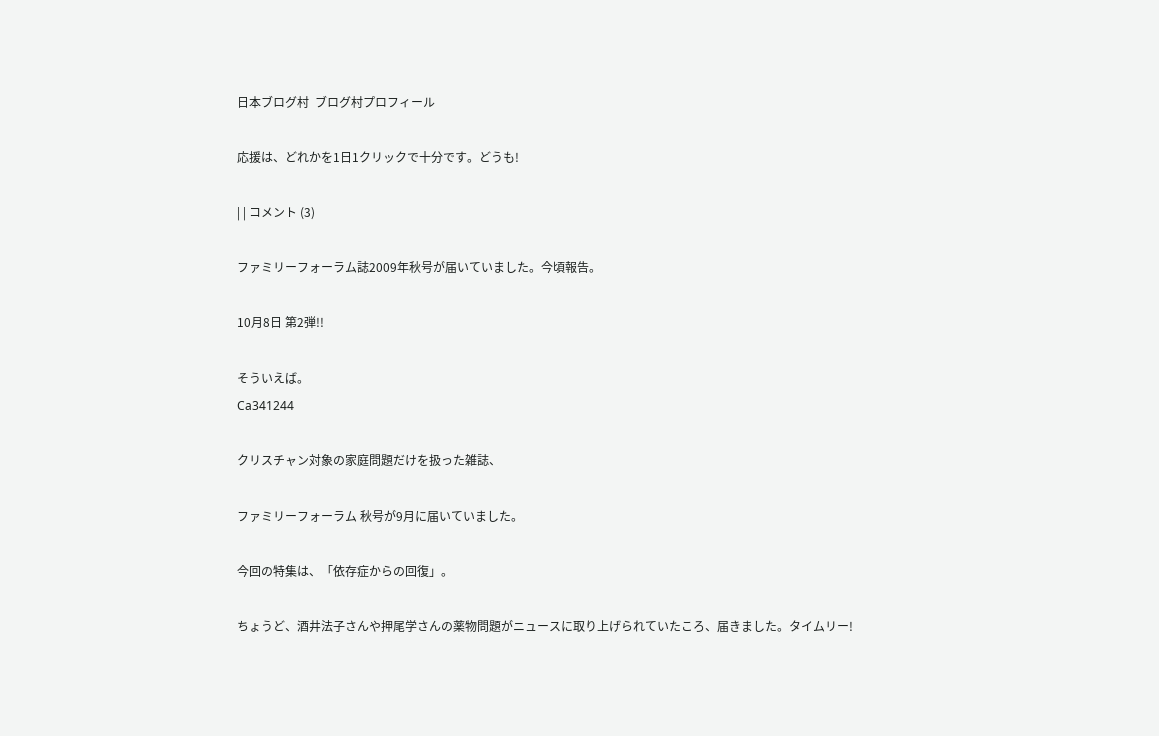日本ブログ村  ブログ村プロフィール

応援は、どれかを1日1クリックで十分です。どうも!

| | コメント (3)

ファミリーフォーラム誌2009年秋号が届いていました。今頃報告。

10月8日 第2弾!!

そういえば。
Ca341244

クリスチャン対象の家庭問題だけを扱った雑誌、

ファミリーフォーラム 秋号が9月に届いていました。

今回の特集は、「依存症からの回復」。

ちょうど、酒井法子さんや押尾学さんの薬物問題がニュースに取り上げられていたころ、届きました。タイムリー!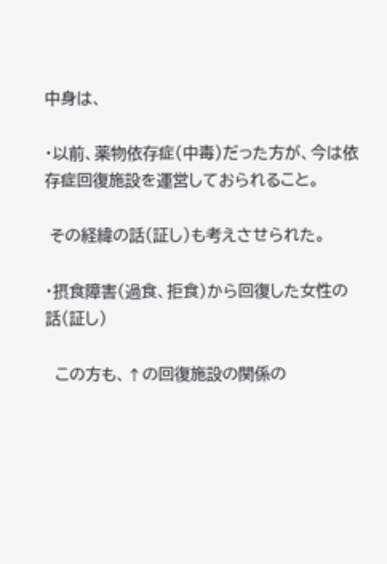中身は、

・以前、薬物依存症(中毒)だった方が、今は依存症回復施設を運営しておられること。

 その経緯の話(証し)も考えさせられた。

・摂食障害(過食、拒食)から回復した女性の話(証し)

  この方も、↑の回復施設の関係の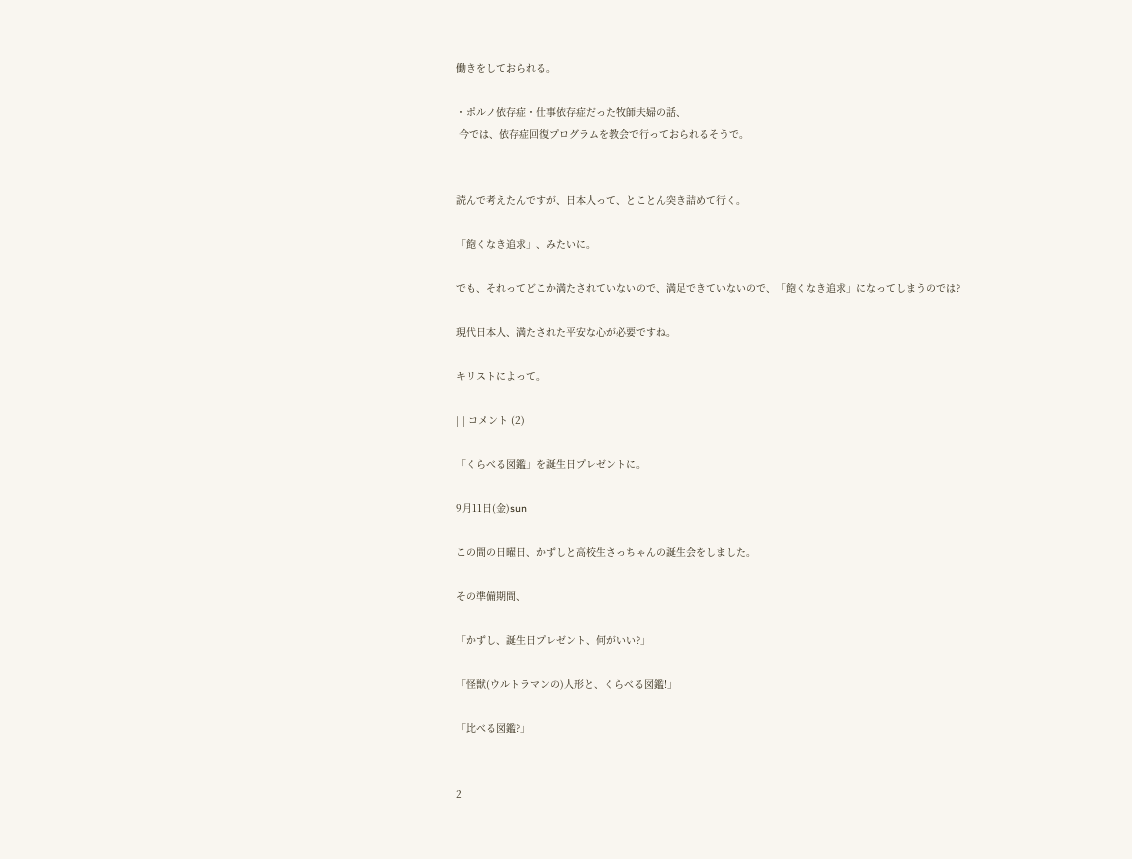働きをしておられる。

・ポルノ依存症・仕事依存症だった牧師夫婦の話、
 今では、依存症回復プログラムを教会で行っておられるそうで。


読んで考えたんですが、日本人って、とことん突き詰めて行く。

「飽くなき追求」、みたいに。

でも、それってどこか満たされていないので、満足できていないので、「飽くなき追求」になってしまうのでは?

現代日本人、満たされた平安な心が必要ですね。

キリストによって。

| | コメント (2)

「くらべる図鑑」を誕生日プレゼントに。

9月11日(金)sun

この間の日曜日、かずしと高校生さっちゃんの誕生会をしました。

その準備期間、

「かずし、誕生日プレゼント、何がいい?」

「怪獣(ウルトラマンの)人形と、くらべる図鑑!」

「比べる図鑑?」


2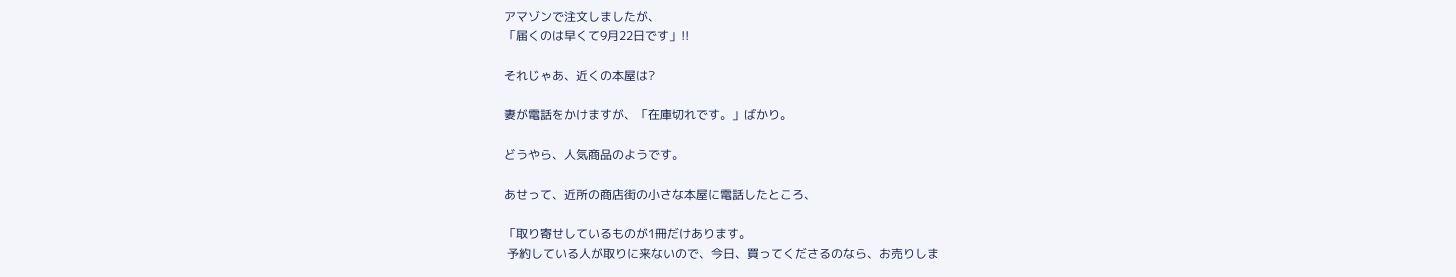アマゾンで注文しましたが、
「届くのは早くて9月22日です」!!

それじゃあ、近くの本屋は?

妻が電話をかけますが、「在庫切れです。」ばかり。

どうやら、人気商品のようです。

あせって、近所の商店街の小さな本屋に電話したところ、

「取り寄せしているものが1冊だけあります。
 予約している人が取りに来ないので、今日、買ってくださるのなら、お売りしま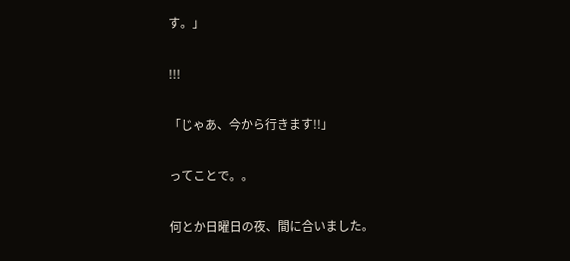す。」

!!!

「じゃあ、今から行きます!!」

ってことで。。

何とか日曜日の夜、間に合いました。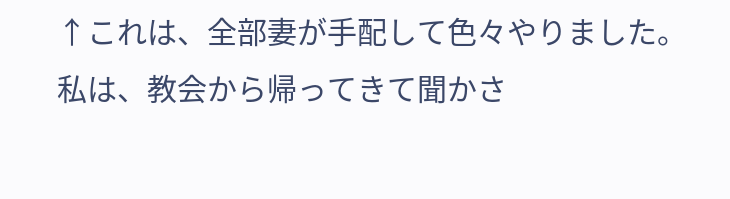↑これは、全部妻が手配して色々やりました。私は、教会から帰ってきて聞かさ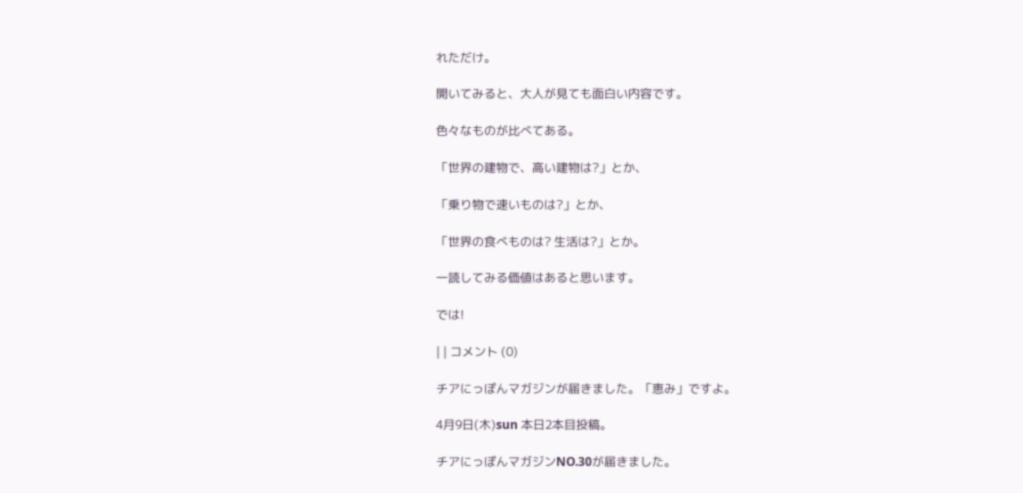れただけ。

開いてみると、大人が見ても面白い内容です。

色々なものが比べてある。

「世界の建物で、高い建物は?」とか、

「乗り物で速いものは?」とか、

「世界の食べものは? 生活は?」とか。

一読してみる価値はあると思います。

では!

| | コメント (0)

チアにっぽんマガジンが届きました。「恵み」ですよ。

4月9日(木)sun 本日2本目投稿。

チアにっぽんマガジンNO.30が届きました。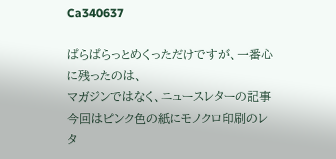Ca340637

ぱらぱらっとめくっただけですが、一番心に残ったのは、
マガジンではなく、ニュースレターの記事
今回はピンク色の紙にモノクロ印刷のレタ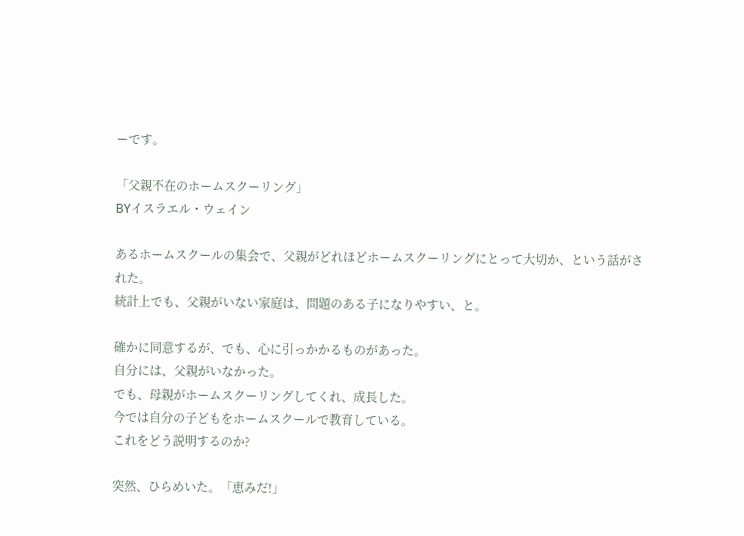ーです。

「父親不在のホームスクーリング」
BYイスラエル・ウェイン

あるホームスクールの集会で、父親がどれほどホームスクーリングにとって大切か、という話がされた。
統計上でも、父親がいない家庭は、問題のある子になりやすい、と。

確かに同意するが、でも、心に引っかかるものがあった。
自分には、父親がいなかった。
でも、母親がホームスクーリングしてくれ、成長した。
今では自分の子どもをホームスクールで教育している。
これをどう説明するのか?

突然、ひらめいた。「恵みだ!」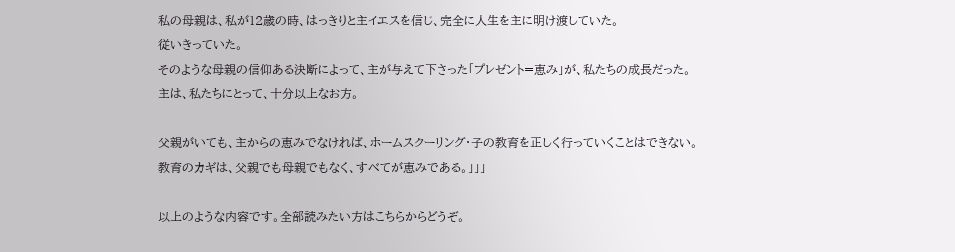私の母親は、私が12歳の時、はっきりと主イエスを信じ、完全に人生を主に明け渡していた。
従いきっていた。
そのような母親の信仰ある決断によって、主が与えて下さった「プレゼント=恵み」が、私たちの成長だった。
主は、私たちにとって、十分以上なお方。

父親がいても、主からの恵みでなければ、ホームスクーリング・子の教育を正しく行っていくことはできない。
教育のカギは、父親でも母親でもなく、すべてが恵みである。」」」

以上のような内容です。全部読みたい方はこちらからどうぞ。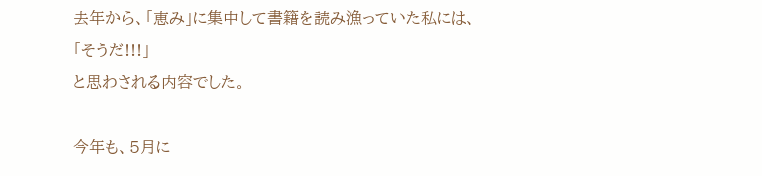去年から、「恵み」に集中して書籍を読み漁っていた私には、
「そうだ!!!」
と思わされる内容でした。

今年も、5月に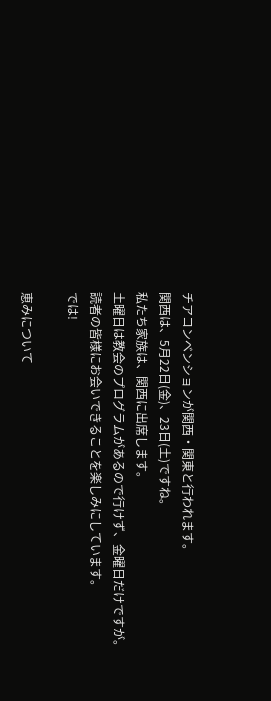チアコンベンションが関西・関東と行われます。
関西は、5月22日(金)、23日(土)ですね。
私たち家族は、関西に出席します。
土曜日は教会のプログラムがあるので行けず、金曜日だけですが。
読者の皆様にお会いできることを楽しみにしています。
では!

恵みについて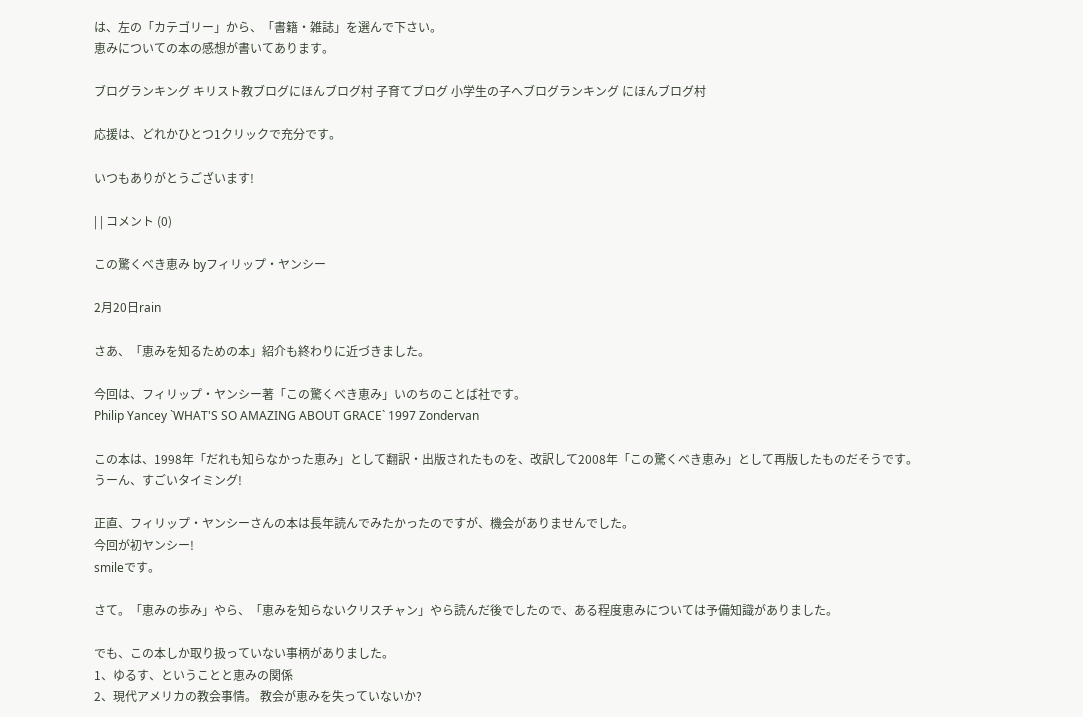は、左の「カテゴリー」から、「書籍・雑誌」を選んで下さい。
恵みについての本の感想が書いてあります。

ブログランキング キリスト教ブログにほんブログ村 子育てブログ 小学生の子へブログランキング にほんブログ村

応援は、どれかひとつ1クリックで充分です。

いつもありがとうございます!

| | コメント (0)

この驚くべき恵み byフィリップ・ヤンシー

2月20日rain

さあ、「恵みを知るための本」紹介も終わりに近づきました。

今回は、フィリップ・ヤンシー著「この驚くべき恵み」いのちのことば社です。
Philip Yancey `WHAT'S SO AMAZING ABOUT GRACE` 1997 Zondervan

この本は、1998年「だれも知らなかった恵み」として翻訳・出版されたものを、改訳して2008年「この驚くべき恵み」として再版したものだそうです。
うーん、すごいタイミング!

正直、フィリップ・ヤンシーさんの本は長年読んでみたかったのですが、機会がありませんでした。
今回が初ヤンシー!
smileです。

さて。「恵みの歩み」やら、「恵みを知らないクリスチャン」やら読んだ後でしたので、ある程度恵みについては予備知識がありました。

でも、この本しか取り扱っていない事柄がありました。
1、ゆるす、ということと恵みの関係
2、現代アメリカの教会事情。 教会が恵みを失っていないか?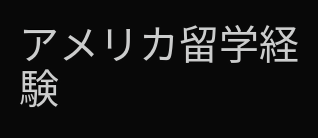アメリカ留学経験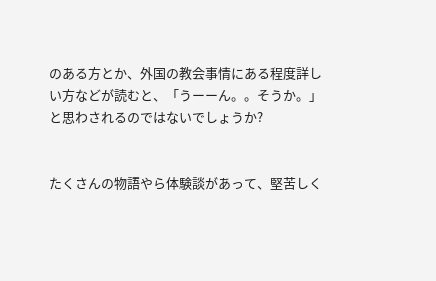のある方とか、外国の教会事情にある程度詳しい方などが読むと、「うーーん。。そうか。」と思わされるのではないでしょうか?


たくさんの物語やら体験談があって、堅苦しく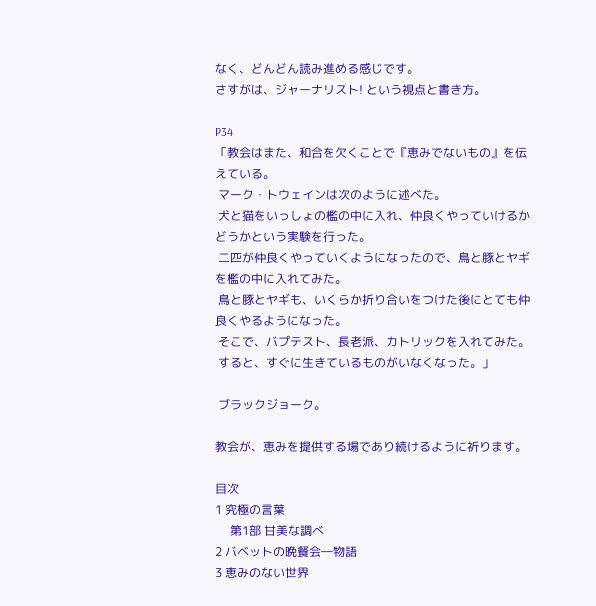なく、どんどん読み進める感じです。
さすがは、ジャーナリスト! という視点と書き方。

P34
「教会はまた、和合を欠くことで『恵みでないもの』を伝えている。
 マーク・トウェインは次のように述べた。
 犬と猫をいっしょの檻の中に入れ、仲良くやっていけるかどうかという実験を行った。
 二匹が仲良くやっていくようになったので、鳥と豚とヤギを檻の中に入れてみた。
 鳥と豚とヤギも、いくらか折り合いをつけた後にとても仲良くやるようになった。
 そこで、バプテスト、長老派、カトリックを入れてみた。
 すると、すぐに生きているものがいなくなった。」

 ブラックジョーク。

教会が、恵みを提供する場であり続けるように祈ります。

目次
1 究極の言葉
     第1部 甘美な調べ
2 バベットの晩餐会―物語
3 恵みのない世界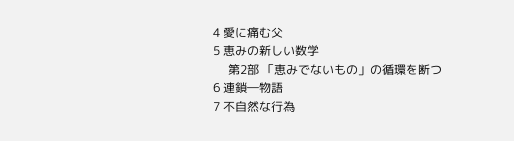4 愛に痛む父
5 恵みの新しい数学
     第2部 「恵みでないもの」の循環を断つ
6 連鎖―物語
7 不自然な行為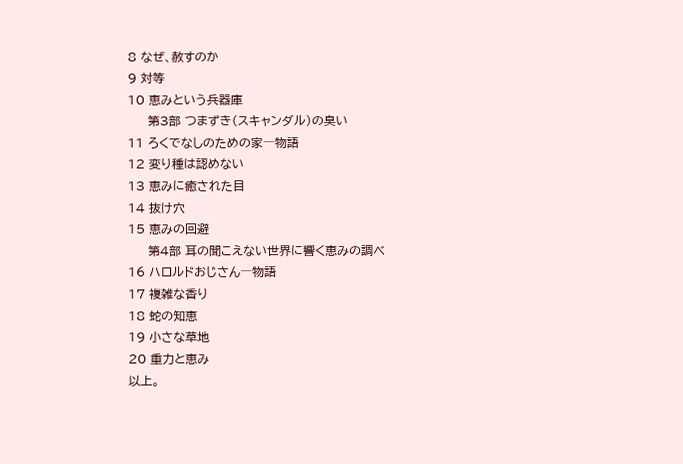8 なぜ、赦すのか
9 対等
10 恵みという兵器庫
     第3部 つまずき(スキャンダル)の臭い
11 ろくでなしのための家―物語
12 変り種は認めない
13 恵みに癒された目
14 抜け穴
15 恵みの回避
     第4部 耳の聞こえない世界に響く恵みの調べ
16 ハロルドおじさん―物語
17 複雑な香り
18 蛇の知恵
19 小さな草地
20 重力と恵み
以上。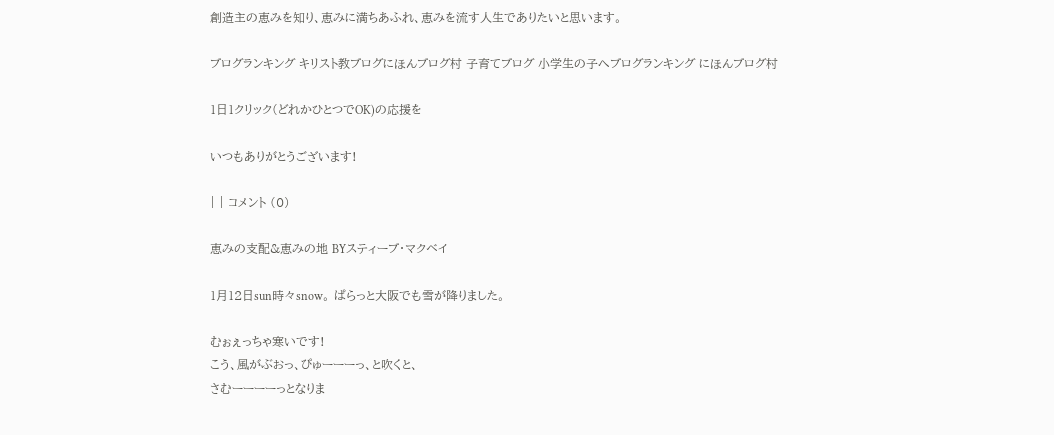創造主の恵みを知り、恵みに満ちあふれ、恵みを流す人生でありたいと思います。

ブログランキング キリスト教ブログにほんブログ村 子育てブログ 小学生の子へブログランキング にほんブログ村

1日1クリック(どれかひとつでOK)の応援を

いつもありがとうございます!

| | コメント (0)

恵みの支配&恵みの地 BYスティーブ・マクベイ

1月12日sun時々snow。 ぱらっと大阪でも雪が降りました。

むぉぇっちゃ寒いです!
こう、風がぶおっ、ぴゅーーーっ、と吹くと、
さむーーーーっとなりま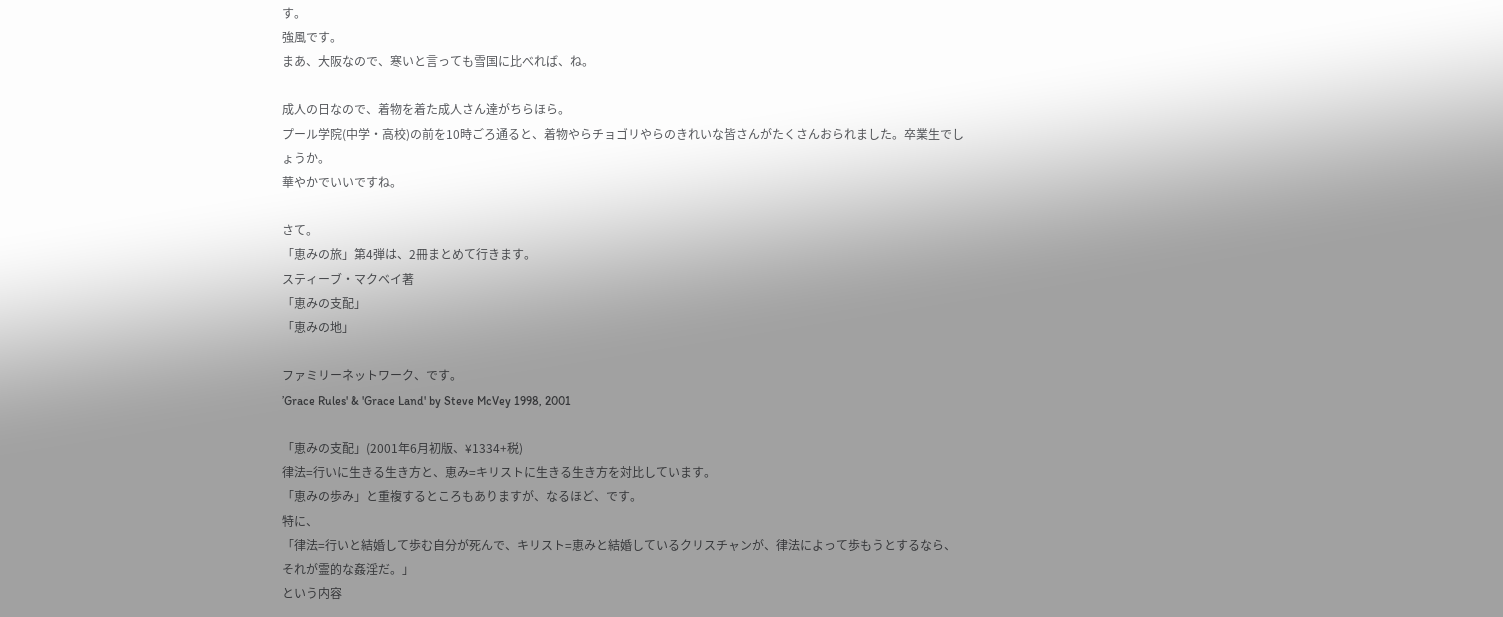す。
強風です。
まあ、大阪なので、寒いと言っても雪国に比べれば、ね。

成人の日なので、着物を着た成人さん達がちらほら。
プール学院(中学・高校)の前を10時ごろ通ると、着物やらチョゴリやらのきれいな皆さんがたくさんおられました。卒業生でしょうか。
華やかでいいですね。

さて。
「恵みの旅」第4弾は、2冊まとめて行きます。
スティーブ・マクベイ著
「恵みの支配」
「恵みの地」

ファミリーネットワーク、です。
’Grace Rules' & 'Grace Land' by Steve McVey 1998, 2001

「恵みの支配」(2001年6月初版、¥1334+税)
律法=行いに生きる生き方と、恵み=キリストに生きる生き方を対比しています。
「恵みの歩み」と重複するところもありますが、なるほど、です。
特に、
「律法=行いと結婚して歩む自分が死んで、キリスト=恵みと結婚しているクリスチャンが、律法によって歩もうとするなら、それが霊的な姦淫だ。」
という内容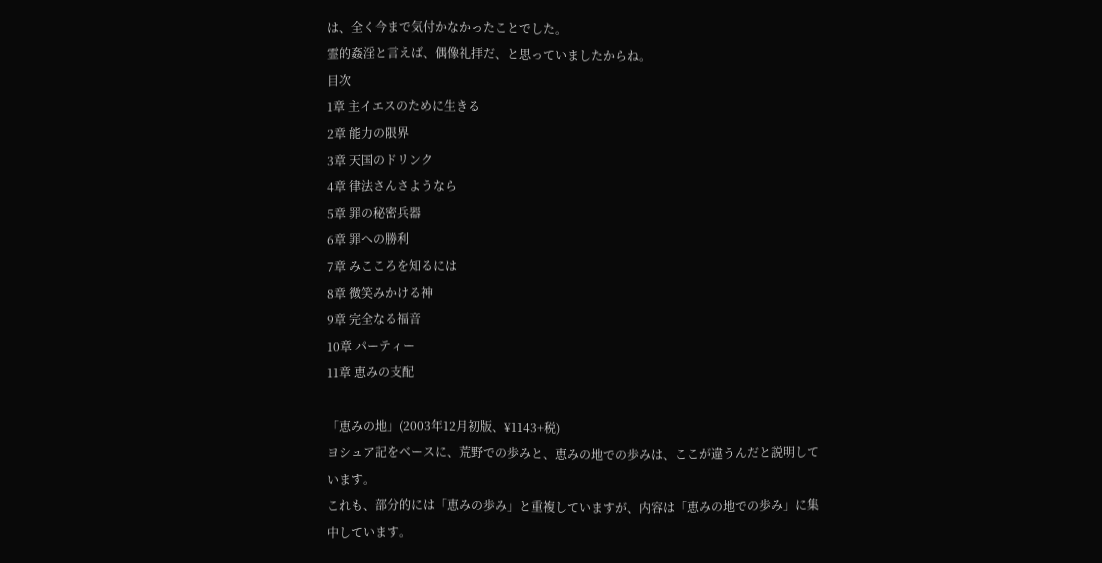は、全く今まで気付かなかったことでした。
霊的姦淫と言えば、偶像礼拝だ、と思っていましたからね。
目次
1章 主イエスのために生きる
2章 能力の限界
3章 天国のドリンク
4章 律法さんさようなら
5章 罪の秘密兵器
6章 罪への勝利
7章 みこころを知るには
8章 微笑みかける神
9章 完全なる福音
10章 パーティー
11章 恵みの支配

「恵みの地」(2003年12月初版、¥1143+税)
ヨシュア記をベースに、荒野での歩みと、恵みの地での歩みは、ここが違うんだと説明しています。
これも、部分的には「恵みの歩み」と重複していますが、内容は「恵みの地での歩み」に集中しています。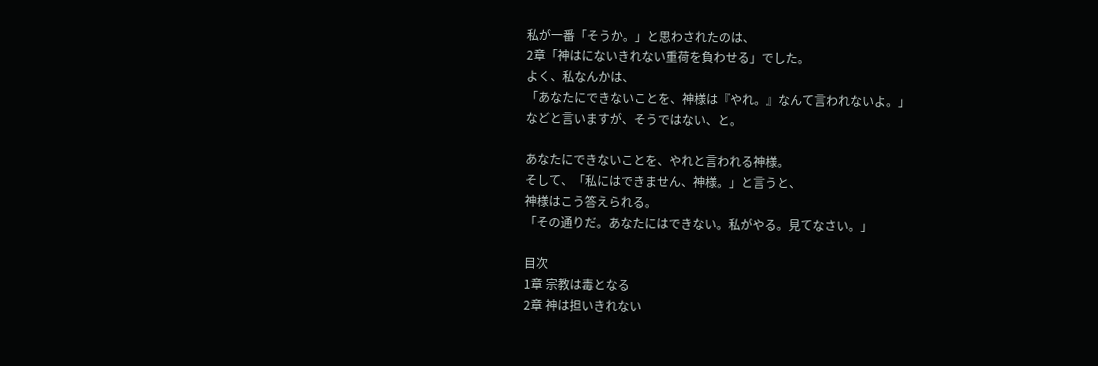私が一番「そうか。」と思わされたのは、
2章「神はにないきれない重荷を負わせる」でした。
よく、私なんかは、
「あなたにできないことを、神様は『やれ。』なんて言われないよ。」
などと言いますが、そうではない、と。

あなたにできないことを、やれと言われる神様。
そして、「私にはできません、神様。」と言うと、
神様はこう答えられる。
「その通りだ。あなたにはできない。私がやる。見てなさい。」

目次
1章 宗教は毒となる
2章 神は担いきれない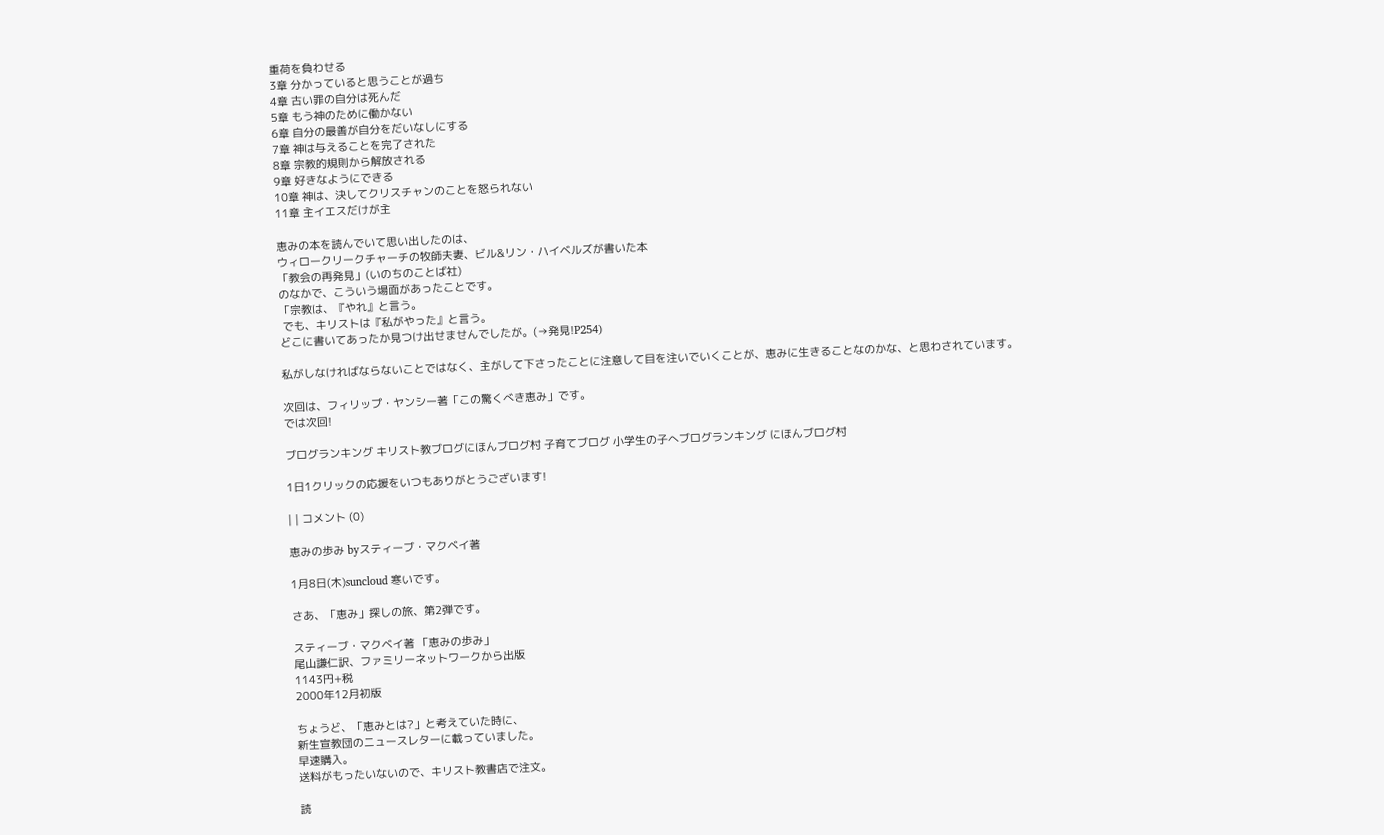重荷を負わせる
3章 分かっていると思うことが過ち
4章 古い罪の自分は死んだ
5章 もう神のために働かない
6章 自分の最善が自分をだいなしにする
7章 神は与えることを完了された
8章 宗教的規則から解放される
9章 好きなようにできる
10章 神は、決してクリスチャンのことを怒られない
11章 主イエスだけが主

恵みの本を読んでいて思い出したのは、
ウィロークリークチャーチの牧師夫妻、ビル&リン・ハイベルズが書いた本
「教会の再発見」(いのちのことば社)
のなかで、こういう場面があったことです。
「宗教は、『やれ』と言う。
 でも、キリストは『私がやった』と言う。
どこに書いてあったか見つけ出せませんでしたが。(→発見!P254)

私がしなければならないことではなく、主がして下さったことに注意して目を注いでいくことが、恵みに生きることなのかな、と思わされています。

次回は、フィリップ・ヤンシー著「この驚くべき恵み」です。
では次回!

ブログランキング キリスト教ブログにほんブログ村 子育てブログ 小学生の子へブログランキング にほんブログ村

1日1クリックの応援をいつもありがとうございます!

| | コメント (0)

恵みの歩み byスティーブ・マクベイ著

1月8日(木)suncloud 寒いです。

さあ、「恵み」探しの旅、第2弾です。

スティーブ・マクベイ著 「恵みの歩み」
尾山謙仁訳、ファミリーネットワークから出版
1143円+税
2000年12月初版

ちょうど、「恵みとは?」と考えていた時に、
新生宣教団のニュースレターに載っていました。
早速購入。
送料がもったいないので、キリスト教書店で注文。

読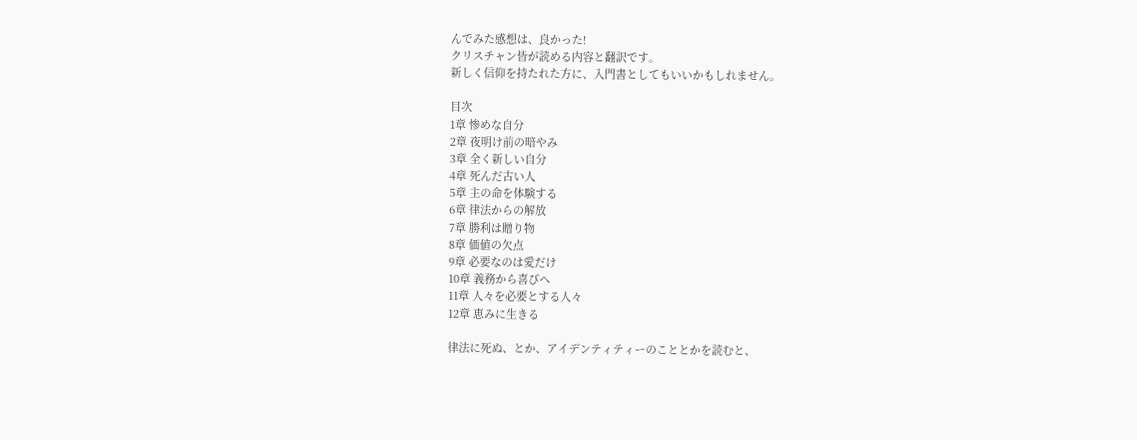んでみた感想は、良かった!
クリスチャン皆が読める内容と翻訳です。
新しく信仰を持たれた方に、入門書としてもいいかもしれません。

目次
1章 惨めな自分
2章 夜明け前の暗やみ
3章 全く新しい自分
4章 死んだ古い人
5章 主の命を体験する
6章 律法からの解放
7章 勝利は贈り物
8章 価値の欠点
9章 必要なのは愛だけ
10章 義務から喜びへ
11章 人々を必要とする人々
12章 恵みに生きる

律法に死ぬ、とか、アイデンティティーのこととかを読むと、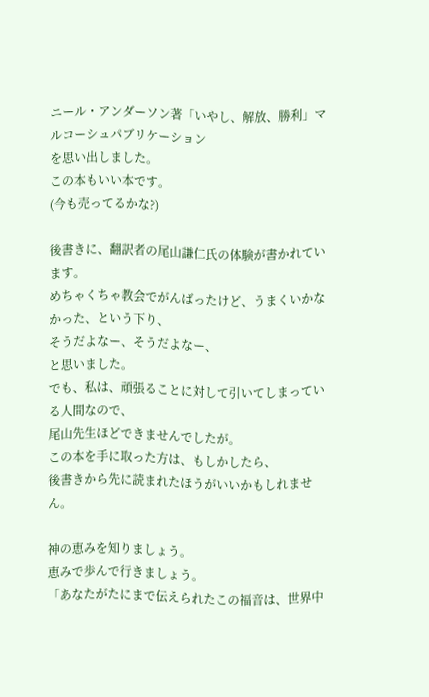ニール・アンダーソン著「いやし、解放、勝利」マルコーシュパブリケーション
を思い出しました。
この本もいい本です。
(今も売ってるかな?)

後書きに、翻訳者の尾山謙仁氏の体験が書かれています。
めちゃくちゃ教会でがんばったけど、うまくいかなかった、という下り、
そうだよなー、そうだよなー、
と思いました。
でも、私は、頑張ることに対して引いてしまっている人間なので、
尾山先生ほどできませんでしたが。
この本を手に取った方は、もしかしたら、
後書きから先に読まれたほうがいいかもしれません。

神の恵みを知りましょう。
恵みで歩んで行きましょう。
「あなたがたにまで伝えられたこの福音は、世界中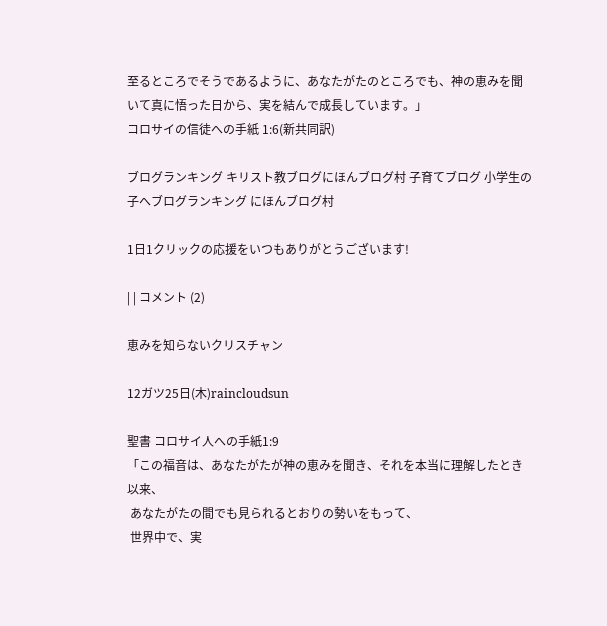至るところでそうであるように、あなたがたのところでも、神の恵みを聞いて真に悟った日から、実を結んで成長しています。」
コロサイの信徒への手紙 1:6(新共同訳)

ブログランキング キリスト教ブログにほんブログ村 子育てブログ 小学生の子へブログランキング にほんブログ村

1日1クリックの応援をいつもありがとうございます!

| | コメント (2)

恵みを知らないクリスチャン

12ガツ25日(木)raincloudsun

聖書 コロサイ人への手紙1:9
「この福音は、あなたがたが神の恵みを聞き、それを本当に理解したとき以来、
 あなたがたの間でも見られるとおりの勢いをもって、
 世界中で、実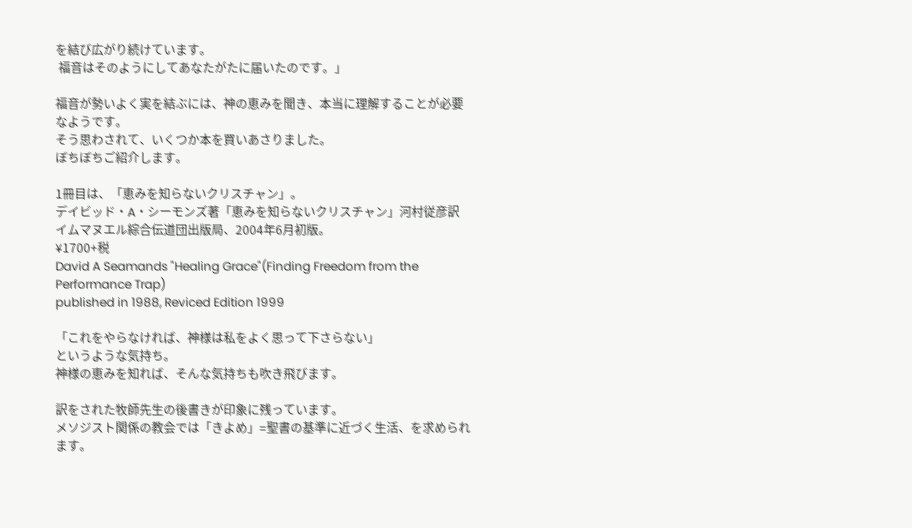を結び広がり続けています。
 福音はそのようにしてあなたがたに届いたのです。」

福音が勢いよく実を結ぶには、神の恵みを聞き、本当に理解することが必要なようです。
そう思わされて、いくつか本を買いあさりました。
ぼちぼちご紹介します。

1冊目は、「恵みを知らないクリスチャン」。
デイビッド・A・シーモンズ著「恵みを知らないクリスチャン」河村従彦訳
イムマヌエル綜合伝道団出版局、2004年6月初版。
¥1700+税
David A Seamands "Healing Grace"(Finding Freedom from the Performance Trap)
published in 1988, Reviced Edition 1999

「これをやらなければ、神様は私をよく思って下さらない」
というような気持ち。
神様の恵みを知れば、そんな気持ちも吹き飛びます。

訳をされた牧師先生の後書きが印象に残っています。
メソジスト関係の教会では「きよめ」=聖書の基準に近づく生活、を求められます。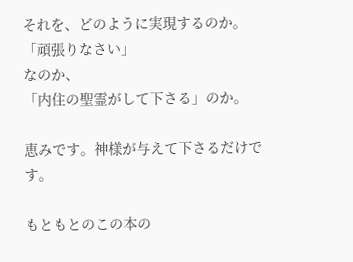それを、どのように実現するのか。
「頑張りなさい」
なのか、
「内住の聖霊がして下さる」のか。

恵みです。神様が与えて下さるだけです。

もともとのこの本の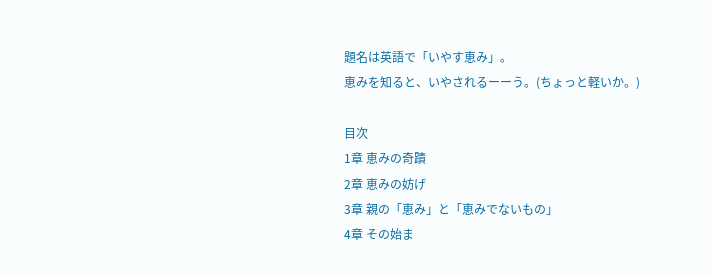題名は英語で「いやす恵み」。
恵みを知ると、いやされるーーう。(ちょっと軽いか。)

目次
1章 恵みの奇蹟
2章 恵みの妨げ
3章 親の「恵み」と「恵みでないもの」
4章 その始ま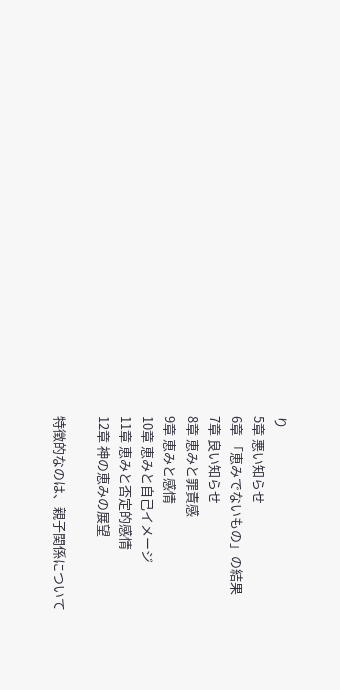り
5章 悪い知らせ
6章 「恵みでないもの」の結果
7章 良い知らせ
8章 恵みと罪責感
9章 恵みと感情
10章 恵みと自己イメージ
11章 恵みと否定的感情
12章 神の恵みの展望

特徴的なのは、親子関係について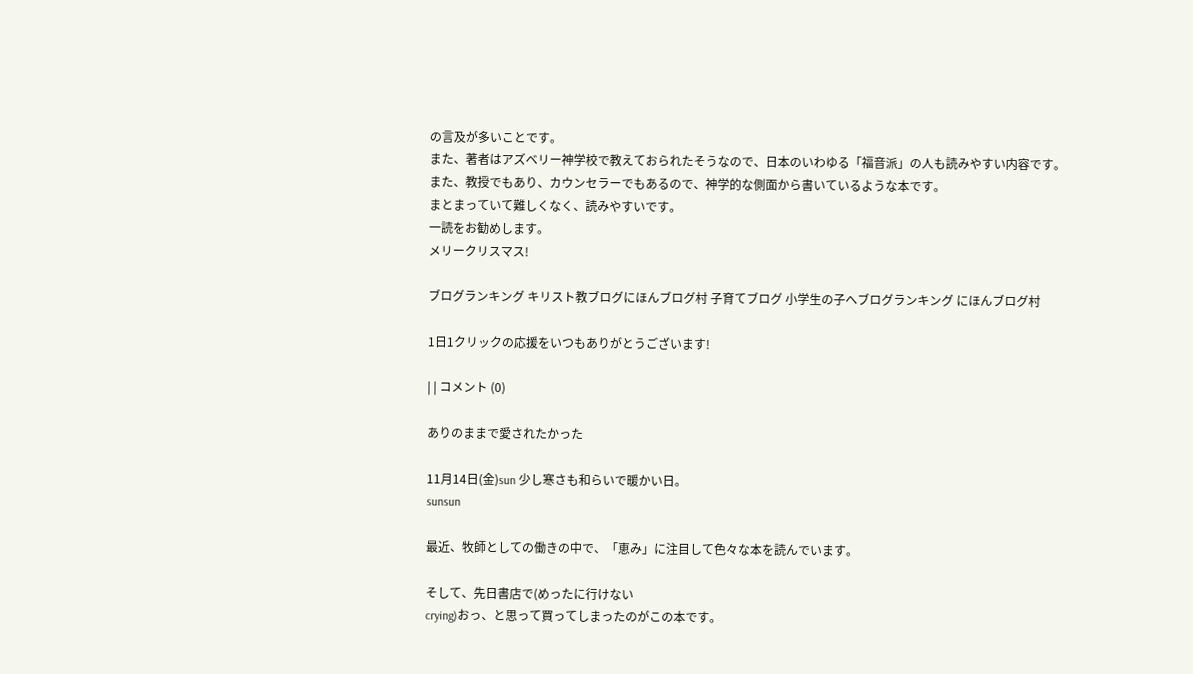の言及が多いことです。
また、著者はアズベリー神学校で教えておられたそうなので、日本のいわゆる「福音派」の人も読みやすい内容です。
また、教授でもあり、カウンセラーでもあるので、神学的な側面から書いているような本です。
まとまっていて難しくなく、読みやすいです。
一読をお勧めします。
メリークリスマス!

ブログランキング キリスト教ブログにほんブログ村 子育てブログ 小学生の子へブログランキング にほんブログ村

1日1クリックの応援をいつもありがとうございます!

| | コメント (0)

ありのままで愛されたかった

11月14日(金)sun 少し寒さも和らいで暖かい日。
sunsun

最近、牧師としての働きの中で、「恵み」に注目して色々な本を読んでいます。

そして、先日書店で(めったに行けない
crying)おっ、と思って買ってしまったのがこの本です。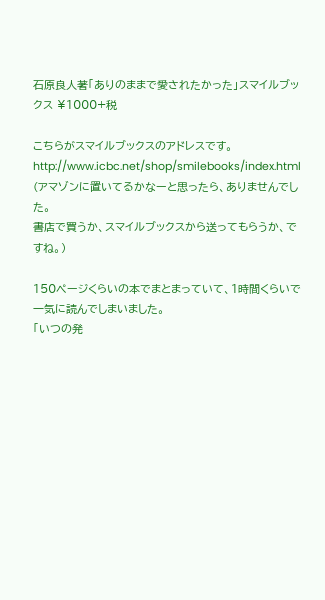石原良人著「ありのままで愛されたかった」スマイルブックス ¥1000+税

こちらがスマイルブックスのアドレスです。
http://www.icbc.net/shop/smilebooks/index.html
(アマゾンに置いてるかなーと思ったら、ありませんでした。
書店で買うか、スマイルブックスから送ってもらうか、ですね。)

150ページくらいの本でまとまっていて、1時間くらいで一気に読んでしまいました。
「いつの発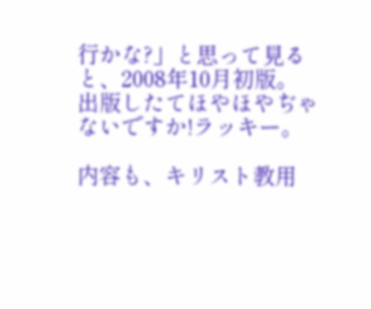行かな?」と思って見ると、2008年10月初版。
出版したてほやほやぢゃないですか!ラッキー。

内容も、キリスト教用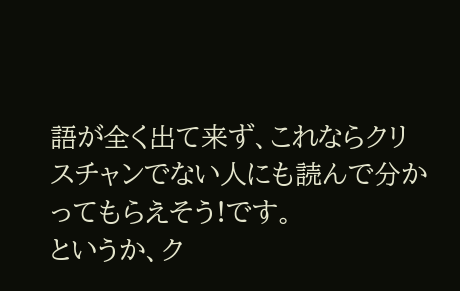語が全く出て来ず、これならクリスチャンでない人にも読んで分かってもらえそう!です。
というか、ク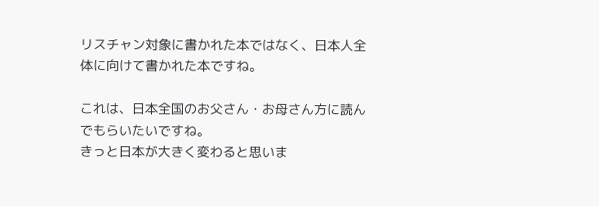リスチャン対象に書かれた本ではなく、日本人全体に向けて書かれた本ですね。

これは、日本全国のお父さん・お母さん方に読んでもらいたいですね。
きっと日本が大きく変わると思いま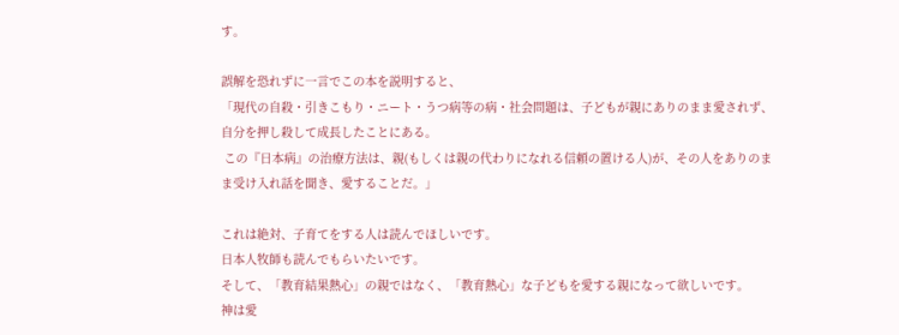す。

誤解を恐れずに一言でこの本を説明すると、
「現代の自殺・引きこもり・ニート・うつ病等の病・社会問題は、子どもが親にありのまま愛されず、自分を押し殺して成長したことにある。
 この『日本病』の治療方法は、親(もしくは親の代わりになれる信頼の置ける人)が、その人をありのまま受け入れ話を聞き、愛することだ。」

これは絶対、子育てをする人は読んでほしいです。
日本人牧師も読んでもらいたいです。
そして、「教育結果熱心」の親ではなく、「教育熱心」な子どもを愛する親になって欲しいです。
神は愛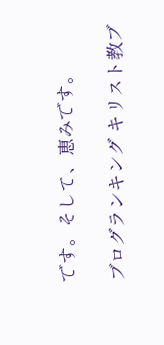です。そして、恵みです。

ブログランキング キリスト教ブ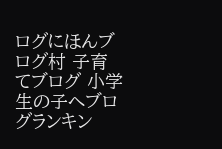ログにほんブログ村 子育てブログ 小学生の子へブログランキン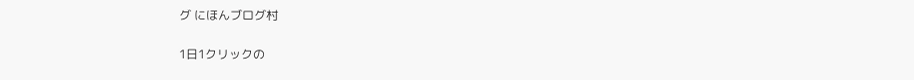グ にほんブログ村

1日1クリックの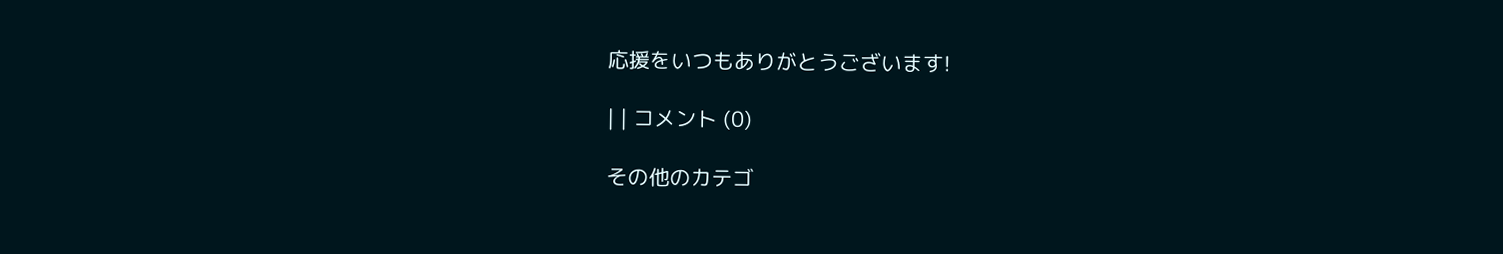応援をいつもありがとうございます!

| | コメント (0)

その他のカテゴ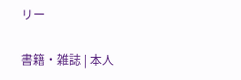リー

書籍・雑誌 | 本人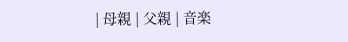| 母親 | 父親 | 音楽